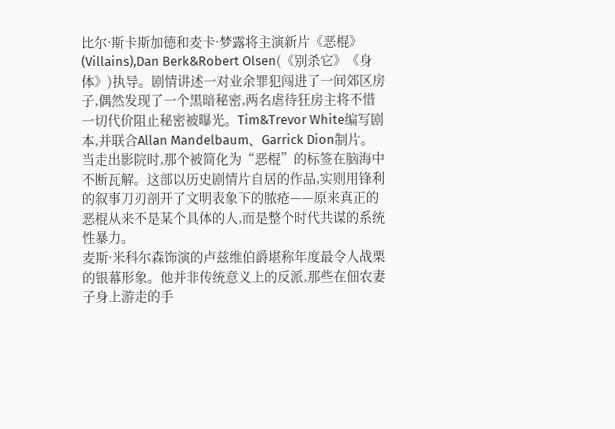比尔·斯卡斯加德和麦卡·梦露将主演新片《恶棍》(Villains),Dan Berk&Robert Olsen(《别杀它》《身体》)执导。剧情讲述一对业余罪犯闯进了一间郊区房子,偶然发现了一个黑暗秘密,两名虐待狂房主将不惜一切代价阻止秘密被曝光。Tim&Trevor White编写剧本,并联合Allan Mandelbaum、Garrick Dion制片。
当走出影院时,那个被简化为“恶棍”的标签在脑海中不断瓦解。这部以历史剧情片自居的作品,实则用锋利的叙事刀刃剖开了文明表象下的脓疮——原来真正的恶棍从来不是某个具体的人,而是整个时代共谋的系统性暴力。
麦斯·米科尔森饰演的卢兹维伯爵堪称年度最令人战栗的银幕形象。他并非传统意义上的反派,那些在佃农妻子身上游走的手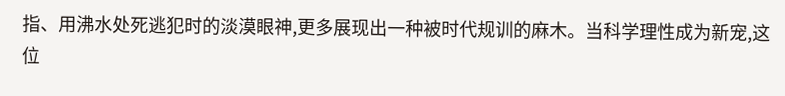指、用沸水处死逃犯时的淡漠眼神,更多展现出一种被时代规训的麻木。当科学理性成为新宠,这位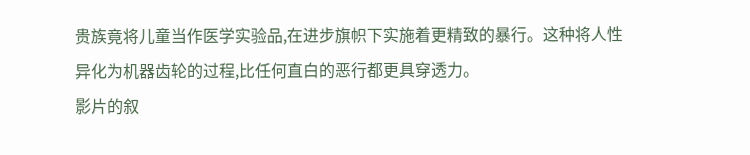贵族竟将儿童当作医学实验品,在进步旗帜下实施着更精致的暴行。这种将人性异化为机器齿轮的过程,比任何直白的恶行都更具穿透力。
影片的叙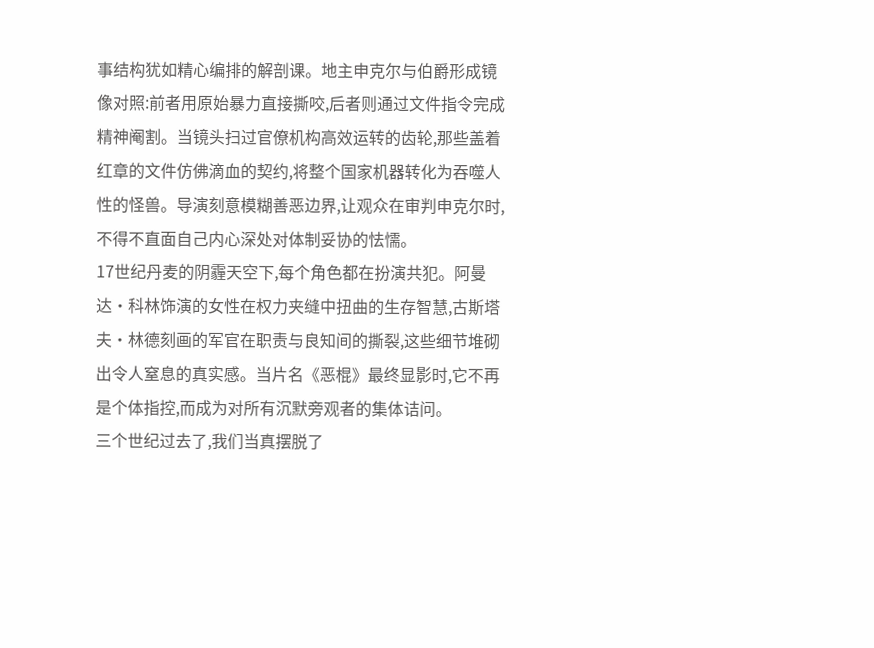事结构犹如精心编排的解剖课。地主申克尔与伯爵形成镜像对照:前者用原始暴力直接撕咬,后者则通过文件指令完成精神阉割。当镜头扫过官僚机构高效运转的齿轮,那些盖着红章的文件仿佛滴血的契约,将整个国家机器转化为吞噬人性的怪兽。导演刻意模糊善恶边界,让观众在审判申克尔时,不得不直面自己内心深处对体制妥协的怯懦。
17世纪丹麦的阴霾天空下,每个角色都在扮演共犯。阿曼达·科林饰演的女性在权力夹缝中扭曲的生存智慧,古斯塔夫·林德刻画的军官在职责与良知间的撕裂,这些细节堆砌出令人窒息的真实感。当片名《恶棍》最终显影时,它不再是个体指控,而成为对所有沉默旁观者的集体诘问。
三个世纪过去了,我们当真摆脱了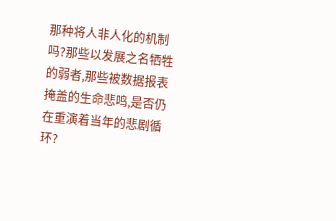那种将人非人化的机制吗?那些以发展之名牺牲的弱者,那些被数据报表掩盖的生命悲鸣,是否仍在重演着当年的悲剧循环?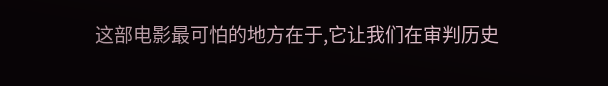这部电影最可怕的地方在于,它让我们在审判历史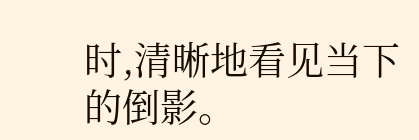时,清晰地看见当下的倒影。